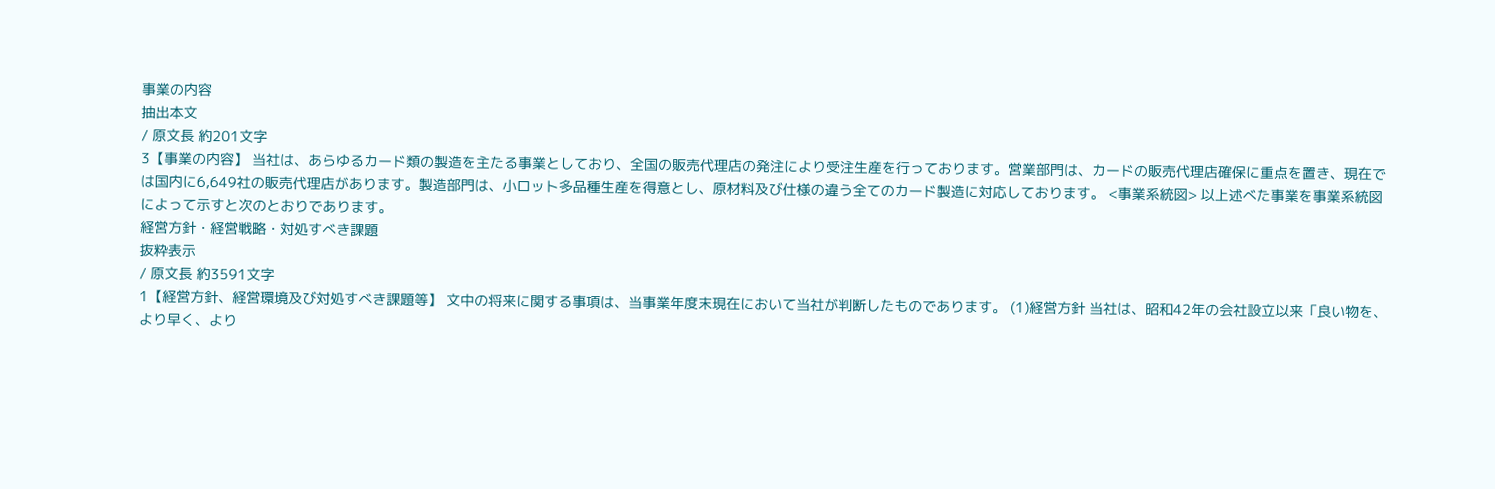事業の内容
抽出本文
/ 原文長 約201文字
3【事業の内容】 当社は、あらゆるカード類の製造を主たる事業としており、全国の販売代理店の発注により受注生産を行っております。営業部門は、カードの販売代理店確保に重点を置き、現在では国内に6,649社の販売代理店があります。製造部門は、小ロット多品種生産を得意とし、原材料及び仕様の違う全てのカード製造に対応しております。 <事業系統図> 以上述べた事業を事業系統図によって示すと次のとおりであります。
経営方針・経営戦略・対処すべき課題
抜粋表示
/ 原文長 約3591文字
1【経営方針、経営環境及び対処すべき課題等】 文中の将来に関する事項は、当事業年度末現在において当社が判断したものであります。 (1)経営方針 当社は、昭和42年の会社設立以来「良い物を、より早く、より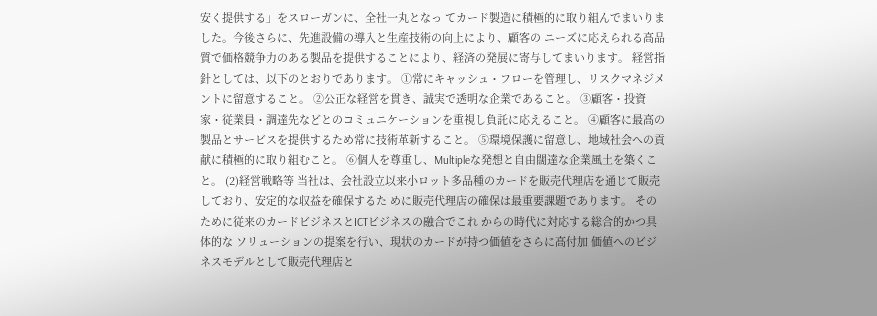安く提供する」をスローガンに、全社一丸となっ てカード製造に積極的に取り組んでまいりました。今後さらに、先進設備の導入と生産技術の向上により、顧客の ニーズに応えられる高品質で価格競争力のある製品を提供することにより、経済の発展に寄与してまいります。 経営指針としては、以下のとおりであります。 ①常にキャッシュ・フローを管理し、リスクマネジメントに留意すること。 ②公正な経営を貫き、誠実で透明な企業であること。 ③顧客・投資家・従業員・調達先などとのコミュニケーションを重視し負託に応えること。 ④顧客に最高の製品とサービスを提供するため常に技術革新すること。 ⑤環境保護に留意し、地域社会への貢献に積極的に取り組むこと。 ⑥個人を尊重し、Multipleな発想と自由闊達な企業風土を築くこと。 (2)経営戦略等 当社は、会社設立以来小ロット多品種のカードを販売代理店を通じて販売しており、安定的な収益を確保するた めに販売代理店の確保は最重要課題であります。 そのために従来のカードビジネスとICTビジネスの融合でこれ からの時代に対応する総合的かつ具体的な ソリューションの提案を行い、現状のカードが持つ価値をさらに高付加 価値へのビジネスモデルとして販売代理店と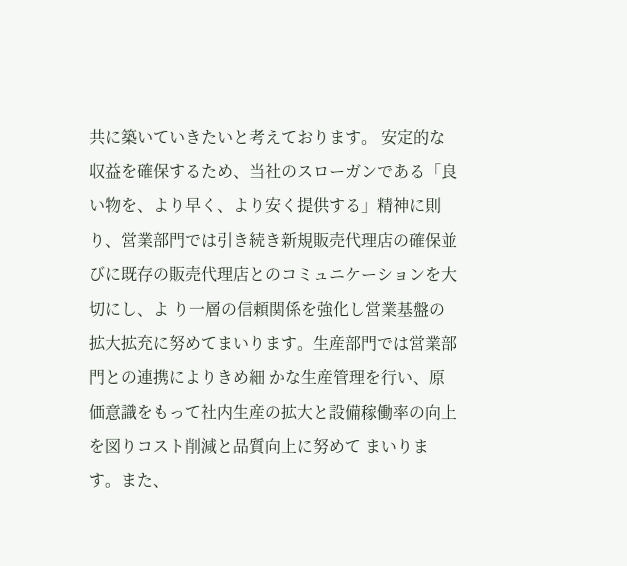共に築いていきたいと考えております。 安定的な収益を確保するため、当社のスローガンである「良い物を、より早く、より安く提供する」精神に則 り、営業部門では引き続き新規販売代理店の確保並びに既存の販売代理店とのコミュニケーションを大切にし、よ り一層の信頼関係を強化し営業基盤の拡大拡充に努めてまいります。生産部門では営業部門との連携によりきめ細 かな生産管理を行い、原価意識をもって社内生産の拡大と設備稼働率の向上を図りコスト削減と品質向上に努めて まいります。また、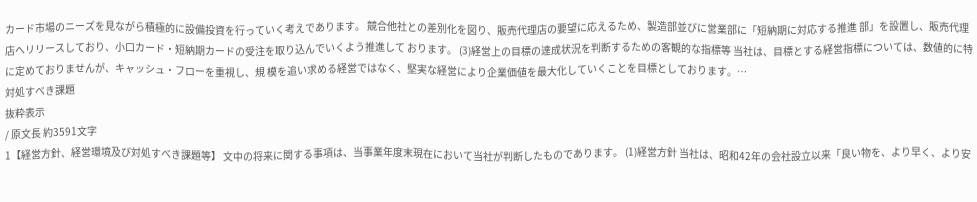カード市場のニーズを見ながら積極的に設備投資を行っていく考えであります。 競合他社との差別化を図り、販売代理店の要望に応えるため、製造部並びに営業部に「短納期に対応する推進 部」を設置し、販売代理店へリリースしており、小口カード・短納期カードの受注を取り込んでいくよう推進して おります。 (3)経営上の目標の達成状況を判断するための客観的な指標等 当社は、目標とする経営指標については、数値的に特に定めておりませんが、キャッシュ・フローを重視し、規 模を追い求める経営ではなく、堅実な経営により企業価値を最大化していくことを目標としております。…
対処すべき課題
抜粋表示
/ 原文長 約3591文字
1【経営方針、経営環境及び対処すべき課題等】 文中の将来に関する事項は、当事業年度末現在において当社が判断したものであります。 (1)経営方針 当社は、昭和42年の会社設立以来「良い物を、より早く、より安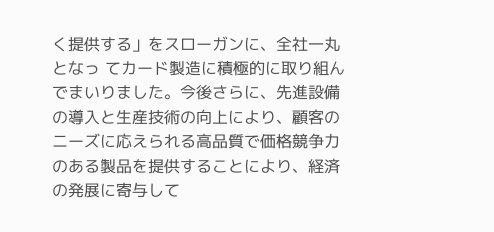く提供する」をスローガンに、全社一丸となっ てカード製造に積極的に取り組んでまいりました。今後さらに、先進設備の導入と生産技術の向上により、顧客の ニーズに応えられる高品質で価格競争力のある製品を提供することにより、経済の発展に寄与して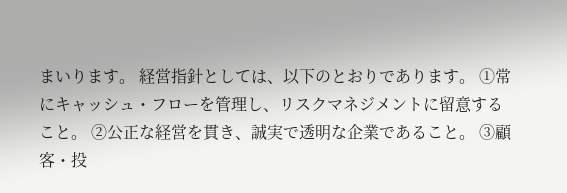まいります。 経営指針としては、以下のとおりであります。 ①常にキャッシュ・フローを管理し、リスクマネジメントに留意すること。 ②公正な経営を貫き、誠実で透明な企業であること。 ③顧客・投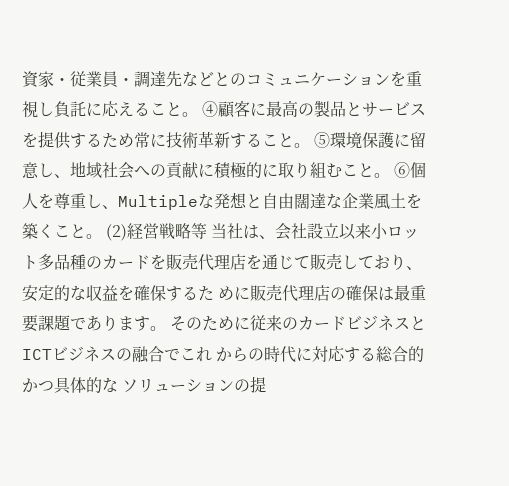資家・従業員・調達先などとのコミュニケーションを重視し負託に応えること。 ④顧客に最高の製品とサービスを提供するため常に技術革新すること。 ⑤環境保護に留意し、地域社会への貢献に積極的に取り組むこと。 ⑥個人を尊重し、Multipleな発想と自由闊達な企業風土を築くこと。 (2)経営戦略等 当社は、会社設立以来小ロット多品種のカードを販売代理店を通じて販売しており、安定的な収益を確保するた めに販売代理店の確保は最重要課題であります。 そのために従来のカードビジネスとICTビジネスの融合でこれ からの時代に対応する総合的かつ具体的な ソリューションの提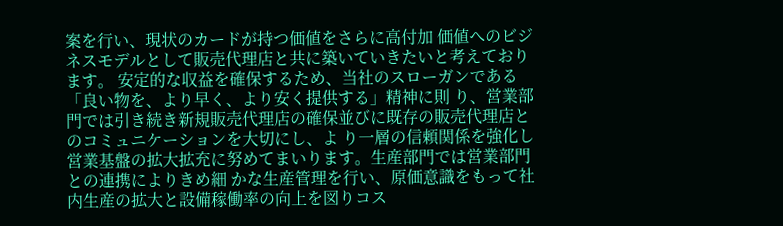案を行い、現状のカードが持つ価値をさらに高付加 価値へのビジネスモデルとして販売代理店と共に築いていきたいと考えております。 安定的な収益を確保するため、当社のスローガンである「良い物を、より早く、より安く提供する」精神に則 り、営業部門では引き続き新規販売代理店の確保並びに既存の販売代理店とのコミュニケーションを大切にし、よ り一層の信頼関係を強化し営業基盤の拡大拡充に努めてまいります。生産部門では営業部門との連携によりきめ細 かな生産管理を行い、原価意識をもって社内生産の拡大と設備稼働率の向上を図りコス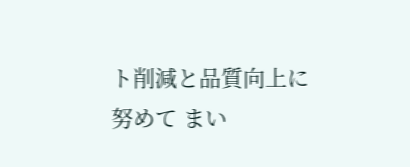ト削減と品質向上に努めて まい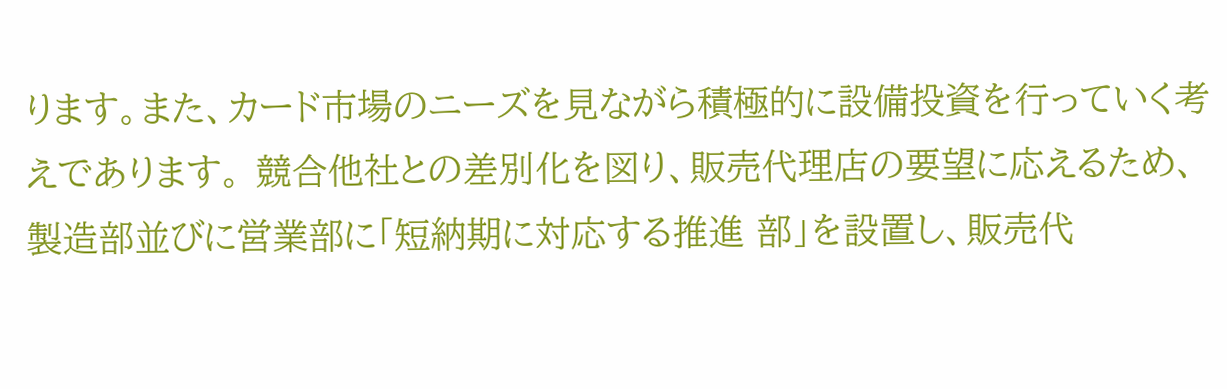ります。また、カード市場のニーズを見ながら積極的に設備投資を行っていく考えであります。 競合他社との差別化を図り、販売代理店の要望に応えるため、製造部並びに営業部に「短納期に対応する推進 部」を設置し、販売代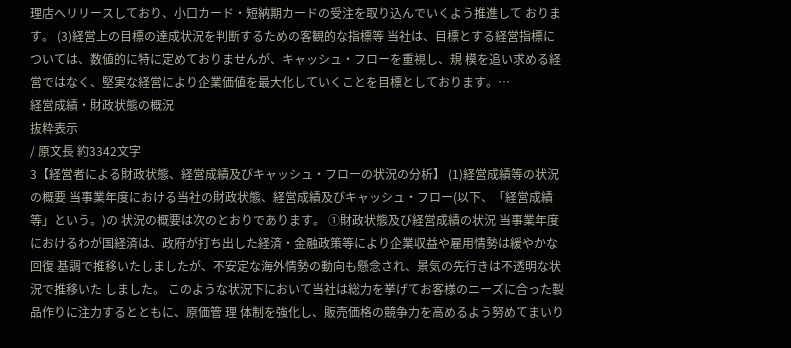理店へリリースしており、小口カード・短納期カードの受注を取り込んでいくよう推進して おります。 (3)経営上の目標の達成状況を判断するための客観的な指標等 当社は、目標とする経営指標については、数値的に特に定めておりませんが、キャッシュ・フローを重視し、規 模を追い求める経営ではなく、堅実な経営により企業価値を最大化していくことを目標としております。…
経営成績・財政状態の概況
抜粋表示
/ 原文長 約3342文字
3【経営者による財政状態、経営成績及びキャッシュ・フローの状況の分析】 (1)経営成績等の状況の概要 当事業年度における当社の財政状態、経営成績及びキャッシュ・フロー(以下、「経営成績等」という。)の 状況の概要は次のとおりであります。 ①財政状態及び経営成績の状況 当事業年度におけるわが国経済は、政府が打ち出した経済・金融政策等により企業収益や雇用情勢は緩やかな 回復 基調で推移いたしましたが、不安定な海外情勢の動向も懸念され、景気の先行きは不透明な状況で推移いた しました。 このような状況下において当社は総力を挙げてお客様のニーズに合った製品作りに注力するとともに、原価管 理 体制を強化し、販売価格の競争力を高めるよう努めてまいり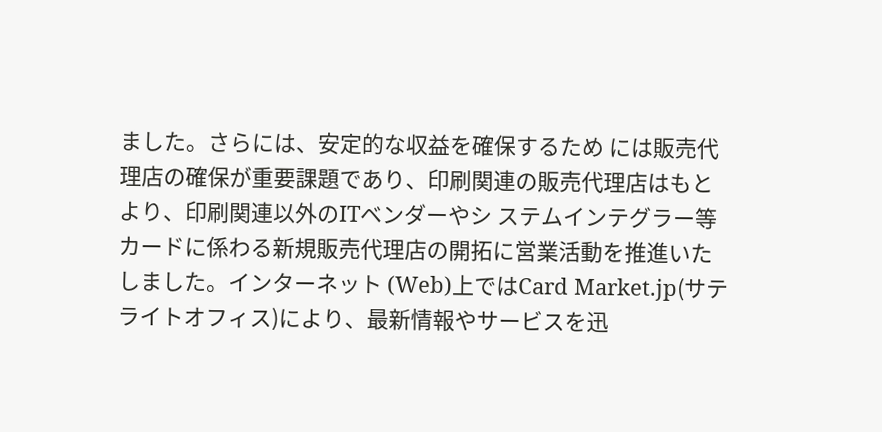ました。さらには、安定的な収益を確保するため には販売代理店の確保が重要課題であり、印刷関連の販売代理店はもとより、印刷関連以外のITベンダーやシ ステムインテグラー等カードに係わる新規販売代理店の開拓に営業活動を推進いたしました。インターネット (Web)上ではCard Market.jp(サテライトオフィス)により、最新情報やサービスを迅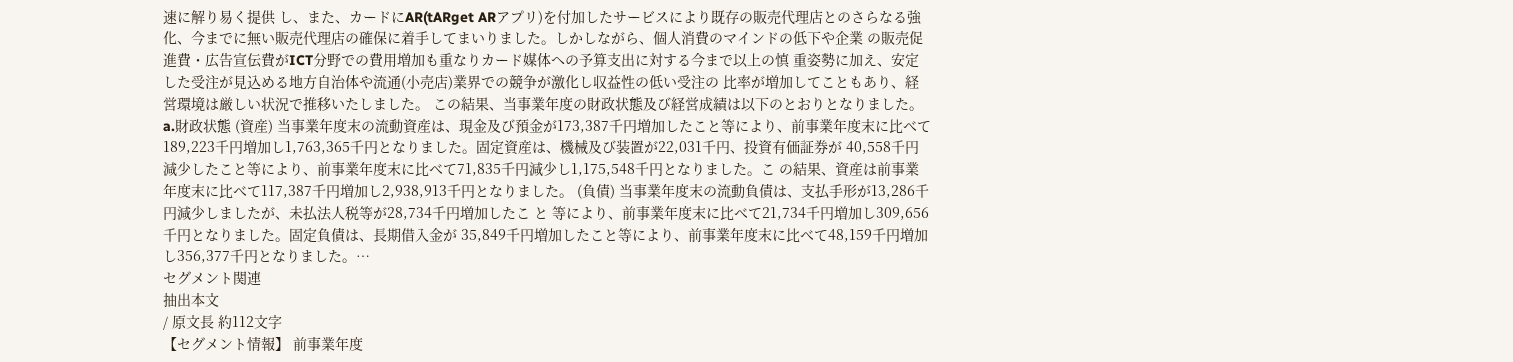速に解り易く提供 し、また、カードにAR(tARget ARアプリ)を付加したサービスにより既存の販売代理店とのさらなる強 化、今までに無い販売代理店の確保に着手してまいりました。しかしながら、個人消費のマインドの低下や企業 の販売促進費・広告宣伝費がICT分野での費用増加も重なりカード媒体への予算支出に対する今まで以上の慎 重姿勢に加え、安定した受注が見込める地方自治体や流通(小売店)業界での競争が激化し収益性の低い受注の 比率が増加してこともあり、経営環境は厳しい状況で推移いたしました。 この結果、当事業年度の財政状態及び経営成績は以下のとおりとなりました。 a.財政状態 (資産) 当事業年度末の流動資産は、現金及び預金が173,387千円増加したこと等により、前事業年度末に比べて 189,223千円増加し1,763,365千円となりました。固定資産は、機械及び装置が22,031千円、投資有価証券が 40,558千円減少したこと等により、前事業年度末に比べて71,835千円減少し1,175,548千円となりました。こ の結果、資産は前事業年度末に比べて117,387千円増加し2,938,913千円となりました。 (負債) 当事業年度末の流動負債は、支払手形が13,286千円減少しましたが、未払法人税等が28,734千円増加したこ と 等により、前事業年度末に比べて21,734千円増加し309,656千円となりました。固定負債は、長期借入金が 35,849千円増加したこと等により、前事業年度末に比べて48,159千円増加し356,377千円となりました。…
セグメント関連
抽出本文
/ 原文長 約112文字
【セグメント情報】 前事業年度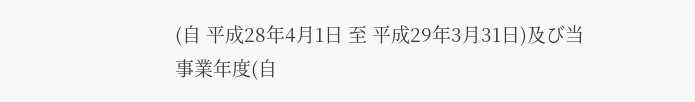(自 平成28年4月1日 至 平成29年3月31日)及び当事業年度(自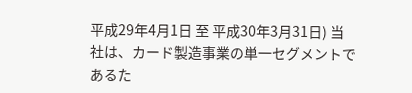平成29年4月1日 至 平成30年3月31日) 当社は、カード製造事業の単一セグメントであるた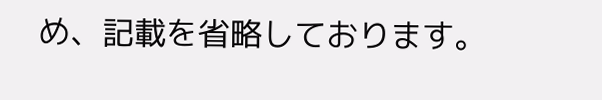め、記載を省略しております。